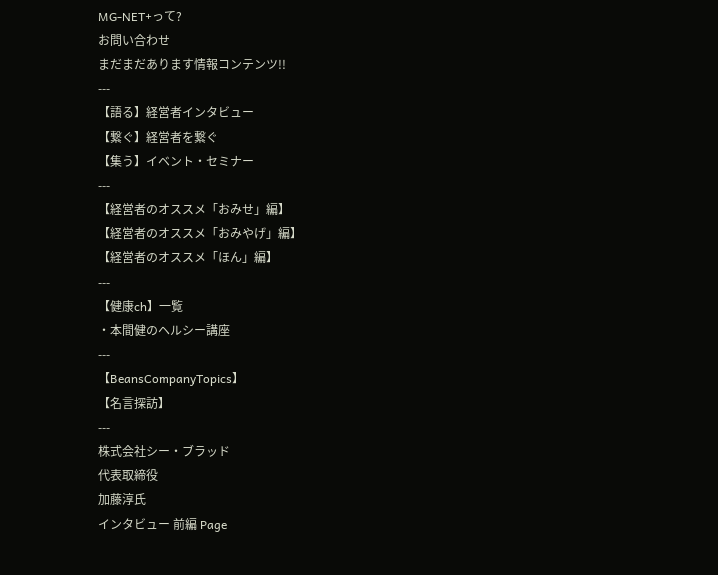MG-NET+って?
お問い合わせ
まだまだあります情報コンテンツ!!
---
【語る】経営者インタビュー
【繋ぐ】経営者を繋ぐ
【集う】イベント・セミナー
---
【経営者のオススメ「おみせ」編】
【経営者のオススメ「おみやげ」編】
【経営者のオススメ「ほん」編】
---
【健康ch】一覧
・本間健のヘルシー講座
---
【BeansCompanyTopics】
【名言探訪】
---
株式会社シー・ブラッド
代表取締役
加藤淳氏
インタビュー 前編 Page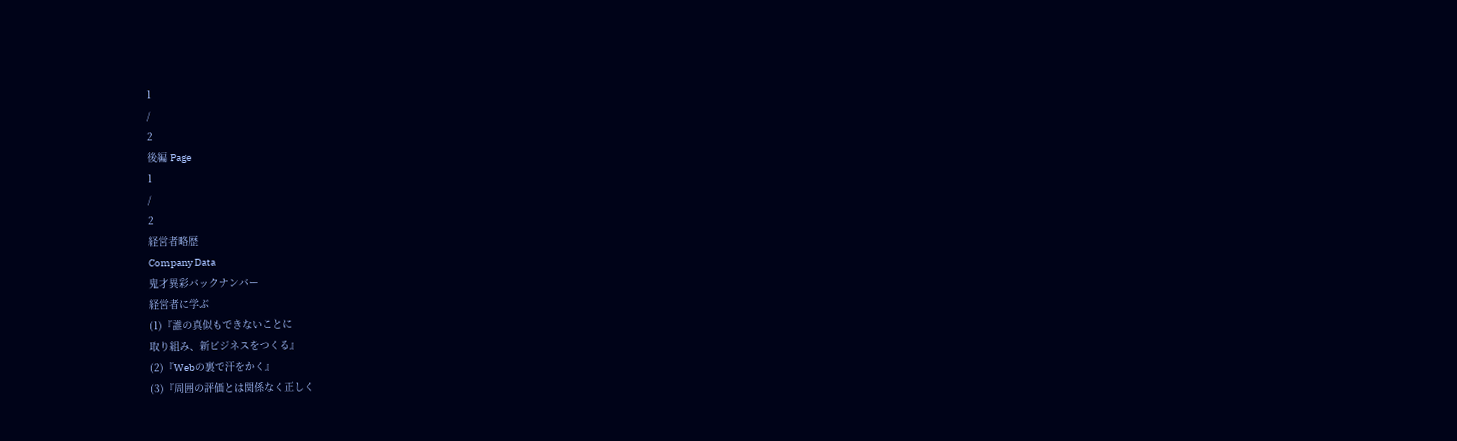1
/
2
後編 Page
1
/
2
経営者略歴
Company Data
鬼才異彩バックナンバー
経営者に学ぶ
(1)『誰の真似もできないことに
取り組み、新ビジネスをつくる』
(2)『Webの裏で汗をかく』
(3)『周囲の評価とは関係なく正しく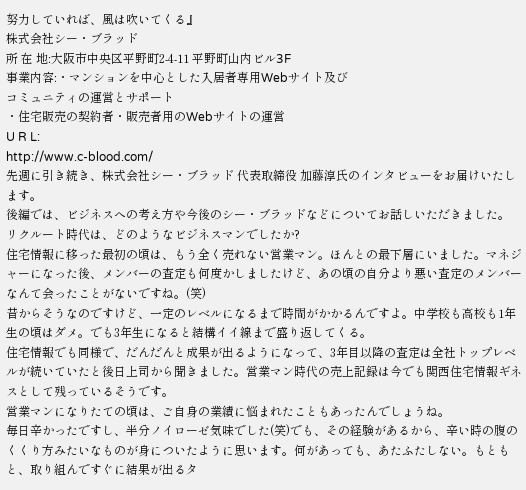努力していれば、風は吹いてくる』
株式会社シー・ブラッド
所 在 地:大阪市中央区平野町2-4-11 平野町山内ビル3F
事業内容:・マンションを中心とした入居者専用Webサイト及び
コミュニティの運営とサポート
・住宅販売の契約者・販売者用のWebサイトの運営
U R L:
http://www.c-blood.com/
先週に引き続き、株式会社シー・ブラッド 代表取締役 加藤淳氏のインタビューをお届けいたします。
後編では、ビジネスへの考え方や今後のシー・ブラッドなどについてお話しいただきました。
リクルート時代は、どのようなビジネスマンでしたか?
住宅情報に移った最初の頃は、もう全く売れない営業マン。ほんとの最下層にいました。マネジャーになった後、メンバーの査定も何度かしましたけど、あの頃の自分より悪い査定のメンバーなんて会ったことがないですね。(笑)
昔からそうなのですけど、一定のレベルになるまで時間がかかるんですよ。中学校も高校も1年生の頃はダメ。でも3年生になると結構イイ線まで盛り返してくる。
住宅情報でも同様で、だんだんと成果が出るようになって、3年目以降の査定は全社トップレベルが続いていたと後日上司から聞きました。営業マン時代の売上記録は今でも関西住宅情報ギネスとして残っているそうです。
営業マンになりたての頃は、ご自身の業績に悩まれたこともあったんでしょうね。
毎日辛かったですし、半分ノイローゼ気味でした(笑)でも、その経験があるから、辛い時の腹のくくり方みたいなものが身についたように思います。何があっても、あたふたしない。もともと、取り組んですぐに結果が出るタ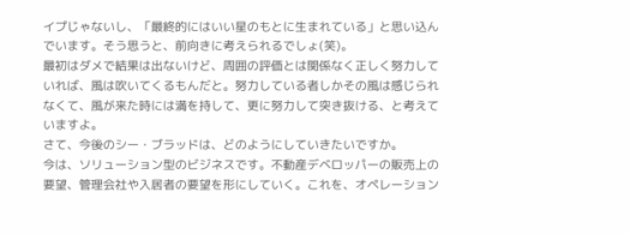イプじゃないし、「最終的にはいい星のもとに生まれている」と思い込んでいます。そう思うと、前向きに考えられるでしょ(笑)。
最初はダメで結果は出ないけど、周囲の評価とは関係なく正しく努力していれば、風は吹いてくるもんだと。努力している者しかその風は感じられなくて、風が来た時には満を持して、更に努力して突き抜ける、と考えていますよ。
さて、今後のシー・ブラッドは、どのようにしていきたいですか。
今は、ソリューション型のビジネスです。不動産デベロッパーの販売上の要望、管理会社や入居者の要望を形にしていく。これを、オペレーション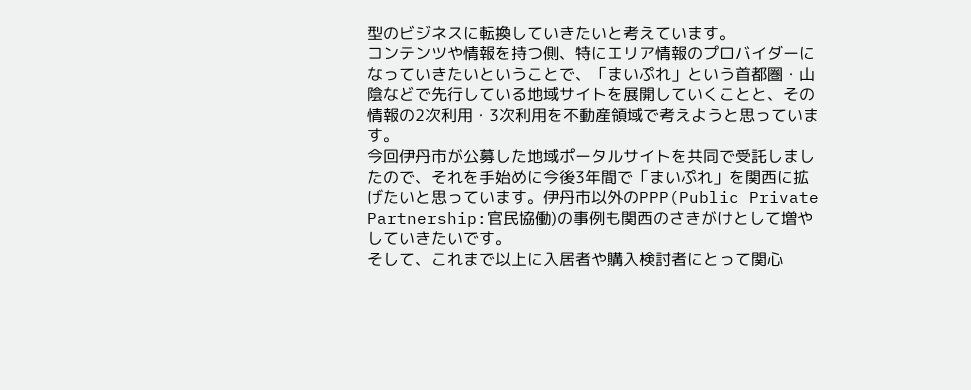型のビジネスに転換していきたいと考えています。
コンテンツや情報を持つ側、特にエリア情報のプロバイダーになっていきたいということで、「まいぷれ」という首都圏・山陰などで先行している地域サイトを展開していくことと、その情報の2次利用・3次利用を不動産領域で考えようと思っています。
今回伊丹市が公募した地域ポータルサイトを共同で受託しましたので、それを手始めに今後3年間で「まいぷれ」を関西に拡げたいと思っています。伊丹市以外のPPP(Public Private Partnership:官民協働)の事例も関西のさきがけとして増やしていきたいです。
そして、これまで以上に入居者や購入検討者にとって関心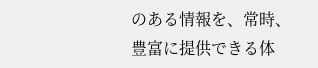のある情報を、常時、豊富に提供できる体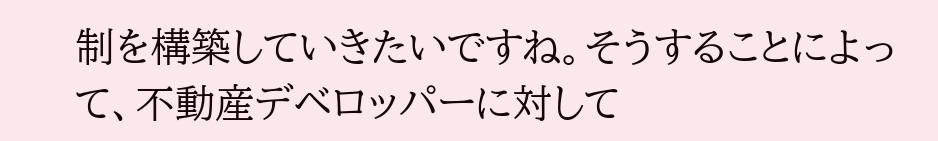制を構築していきたいですね。そうすることによって、不動産デベロッパーに対して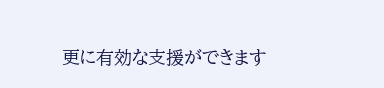更に有効な支援ができます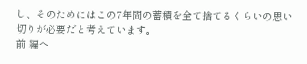し、そのためにはこの7年間の蓄積を全て捨てるくらいの思い切りが必要だと考えています。
前 編へ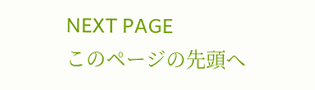NEXT PAGE
このページの先頭へ